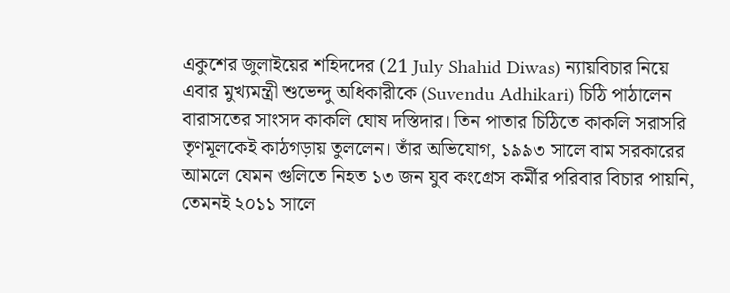একুশের জুলাইয়ের শহিদদের (21 July Shahid Diwas) ন্যায়বিচার নিয়ে এবার মুখ্যমন্ত্রী শুভেন্দু অধিকারীকে (Suvendu Adhikari) চিঠি পাঠালেন বারাসতের সাংসদ কাকলি ঘোষ দস্তিদার। তিন পাতার চিঠিতে কাকলি সরাসরি তৃণমূলকেই কাঠগড়ায় তুললেন। তাঁর অভিযোগ, ১৯৯৩ সালে বাম সরকারের আমলে যেমন গুলিতে নিহত ১৩ জন যুব কংগ্রেস কর্মীর পরিবার বিচার পায়নি, তেমনই ২০১১ সালে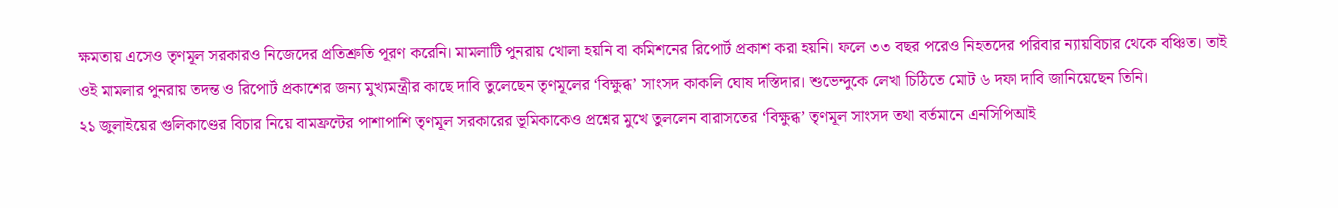ক্ষমতায় এসেও তৃণমূল সরকারও নিজেদের প্রতিশ্রুতি পূরণ করেনি। মামলাটি পুনরায় খোলা হয়নি বা কমিশনের রিপোর্ট প্রকাশ করা হয়নি। ফলে ৩৩ বছর পরেও নিহতদের পরিবার ন্যায়বিচার থেকে বঞ্চিত। তাই ওই মামলার পুনরায় তদন্ত ও রিপোর্ট প্রকাশের জন্য মুখ্যমন্ত্রীর কাছে দাবি তুলেছেন তৃণমূলের ‘বিক্ষুব্ধ’ সাংসদ কাকলি ঘোষ দস্তিদার। শুভেন্দুকে লেখা চিঠিতে মোট ৬ দফা দাবি জানিয়েছেন তিনি।
২১ জুলাইয়ের গুলিকাণ্ডের বিচার নিয়ে বামফ্রন্টের পাশাপাশি তৃণমূল সরকারের ভূমিকাকেও প্রশ্নের মুখে তুললেন বারাসতের ‘বিক্ষুব্ধ’ তৃণমূল সাংসদ তথা বর্তমানে এনসিপিআই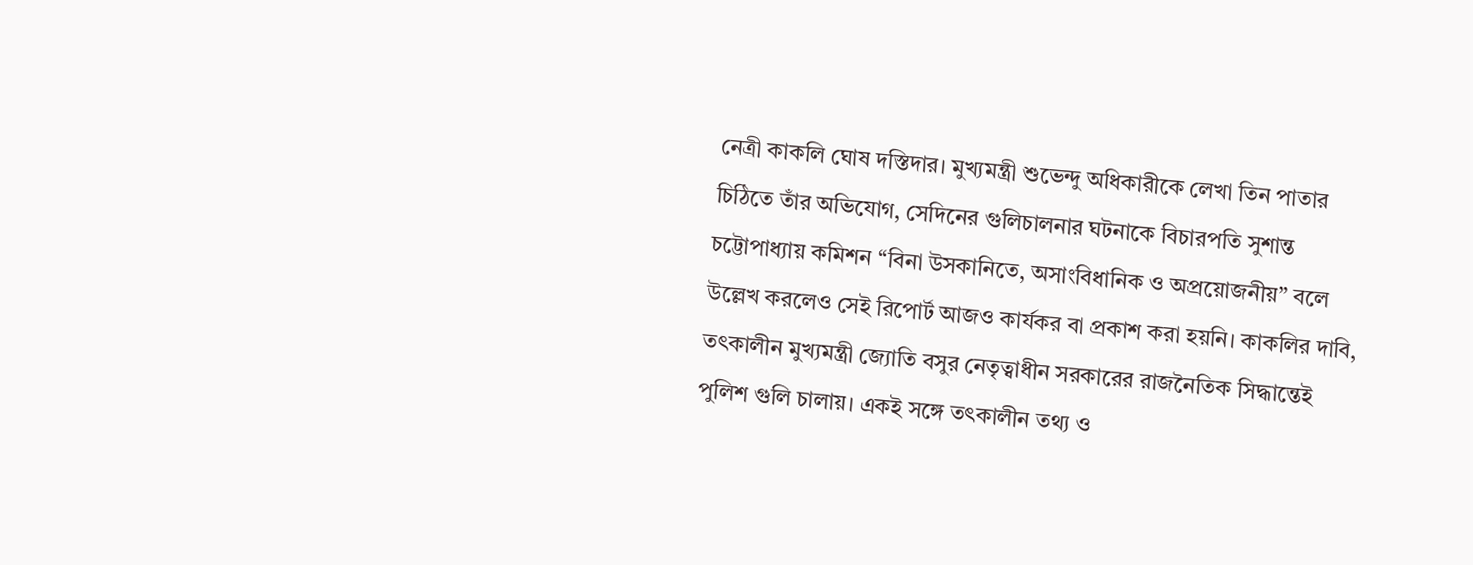নেত্রী কাকলি ঘোষ দস্তিদার। মুখ্যমন্ত্রী শুভেন্দু অধিকারীকে লেখা তিন পাতার চিঠিতে তাঁর অভিযোগ, সেদিনের গুলিচালনার ঘটনাকে বিচারপতি সুশান্ত চট্টোপাধ্যায় কমিশন ‘‘বিনা উসকানিতে, অসাংবিধানিক ও অপ্রয়োজনীয়” বলে উল্লেখ করলেও সেই রিপোর্ট আজও কার্যকর বা প্রকাশ করা হয়নি। কাকলির দাবি, তৎকালীন মুখ্যমন্ত্রী জ্যোতি বসুর নেতৃত্বাধীন সরকারের রাজনৈতিক সিদ্ধান্তেই পুলিশ গুলি চালায়। একই সঙ্গে তৎকালীন তথ্য ও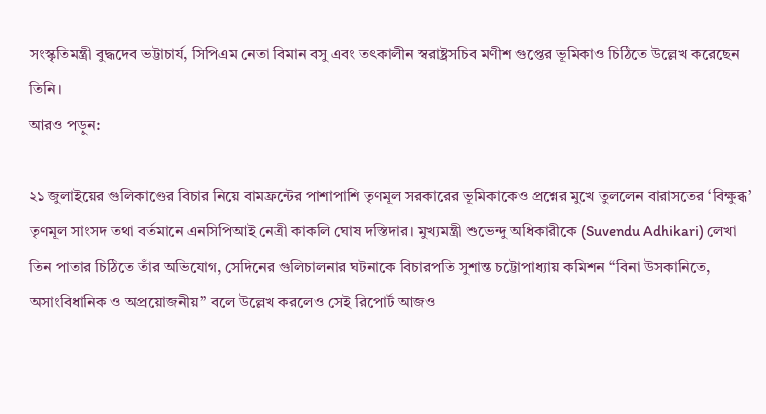সংস্কৃতিমন্ত্রী বুদ্ধদেব ভট্টাচার্য, সিপিএম নেতা বিমান বসু এবং তৎকালীন স্বরাষ্ট্রসচিব মণীশ গুপ্তের ভূমিকাও চিঠিতে উল্লেখ করেছেন তিনি।
আরও পড়ুন:

২১ জুলাইয়ের গুলিকাণ্ডের বিচার নিয়ে বামফ্রন্টের পাশাপাশি তৃণমূল সরকারের ভূমিকাকেও প্রশ্নের মুখে তুললেন বারাসতের ‘বিক্ষুব্ধ’ তৃণমূল সাংসদ তথা বর্তমানে এনসিপিআই নেত্রী কাকলি ঘোষ দস্তিদার। মুখ্যমন্ত্রী শুভেন্দু অধিকারীকে (Suvendu Adhikari) লেখা তিন পাতার চিঠিতে তাঁর অভিযোগ, সেদিনের গুলিচালনার ঘটনাকে বিচারপতি সুশান্ত চট্টোপাধ্যায় কমিশন ‘‘বিনা উসকানিতে, অসাংবিধানিক ও অপ্রয়োজনীয়” বলে উল্লেখ করলেও সেই রিপোর্ট আজও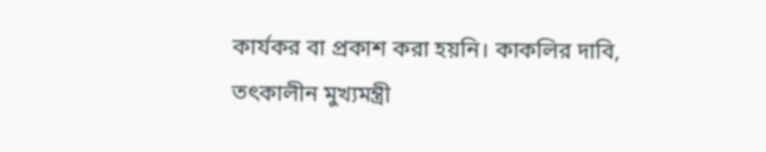কার্যকর বা প্রকাশ করা হয়নি। কাকলির দাবি, তৎকালীন মুখ্যমন্ত্রী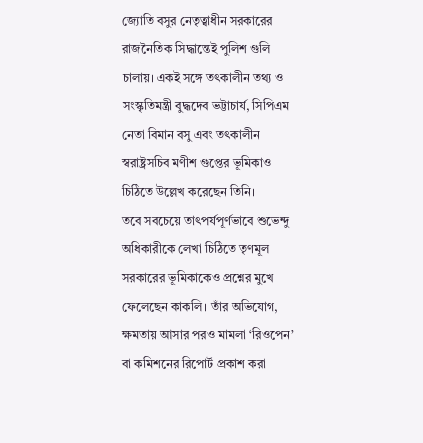জ্যোতি বসুর নেতৃত্বাধীন সরকারের রাজনৈতিক সিদ্ধান্তেই পুলিশ গুলি চালায়। একই সঙ্গে তৎকালীন তথ্য ও সংস্কৃতিমন্ত্রী বুদ্ধদেব ভট্টাচার্য, সিপিএম নেতা বিমান বসু এবং তৎকালীন স্বরাষ্ট্রসচিব মণীশ গুপ্তের ভূমিকাও চিঠিতে উল্লেখ করেছেন তিনি।
তবে সবচেয়ে তাৎপর্যপূর্ণভাবে শুভেন্দু অধিকারীকে লেখা চিঠিতে তৃণমূল সরকারের ভূমিকাকেও প্রশ্নের মুখে ফেলেছেন কাকলি। তাঁর অভিযোগ, ক্ষমতায় আসার পরও মামলা ‘রিওপেন’ বা কমিশনের রিপোর্ট প্রকাশ করা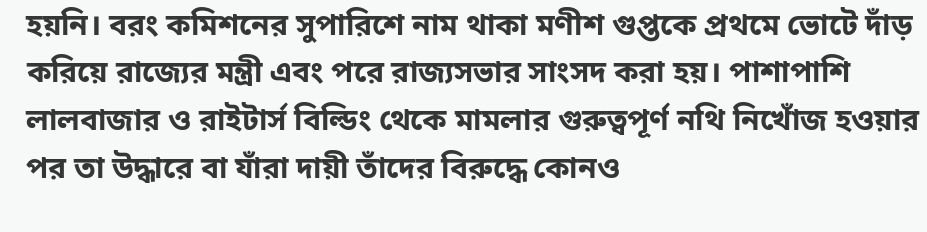হয়নি। বরং কমিশনের সুপারিশে নাম থাকা মণীশ গুপ্তকে প্রথমে ভোটে দাঁড় করিয়ে রাজ্যের মন্ত্রী এবং পরে রাজ্যসভার সাংসদ করা হয়। পাশাপাশি লালবাজার ও রাইটার্স বিল্ডিং থেকে মামলার গুরুত্বপূর্ণ নথি নিখোঁজ হওয়ার পর তা উদ্ধারে বা যাঁরা দায়ী তাঁদের বিরুদ্ধে কোনও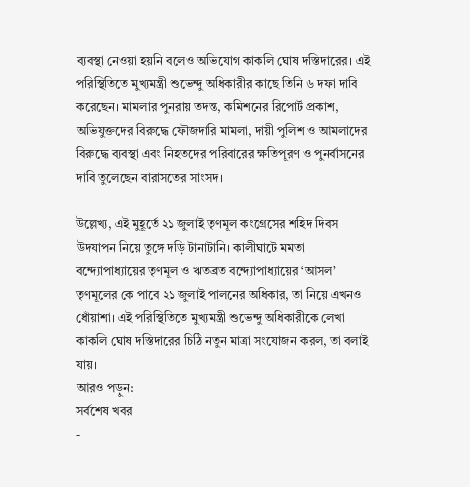ব্যবস্থা নেওয়া হয়নি বলেও অভিযোগ কাকলি ঘোষ দস্তিদারের। এই পরিস্থিতিতে মুখ্যমন্ত্রী শুভেন্দু অধিকারীর কাছে তিনি ৬ দফা দাবি করেছেন। মামলার পুনরায় তদন্ত, কমিশনের রিপোর্ট প্রকাশ, অভিযুক্তদের বিরুদ্ধে ফৌজদারি মামলা, দায়ী পুলিশ ও আমলাদের বিরুদ্ধে ব্যবস্থা এবং নিহতদের পরিবারের ক্ষতিপূরণ ও পুনর্বাসনের দাবি তুলেছেন বারাসতের সাংসদ।

উল্লেখ্য, এই মুহূর্তে ২১ জুলাই তৃণমূল কংগ্রেসের শহিদ দিবস উদযাপন নিয়ে তুঙ্গে দড়ি টানাটানি। কালীঘাটে মমতা বন্দ্যোপাধ্যায়ের তৃণমূল ও ঋতব্রত বন্দ্যোপাধ্যায়ের ‘আসল’ তৃণমূলের কে পাবে ২১ জুলাই পালনের অধিকার, তা নিয়ে এখনও ধোঁয়াশা। এই পরিস্থিতিতে মুখ্যমন্ত্রী শুভেন্দু অধিকারীকে লেখা কাকলি ঘোষ দস্তিদারের চিঠি নতুন মাত্রা সংযোজন করল, তা বলাই যায়।
আরও পড়ুন:
সর্বশেষ খবর
-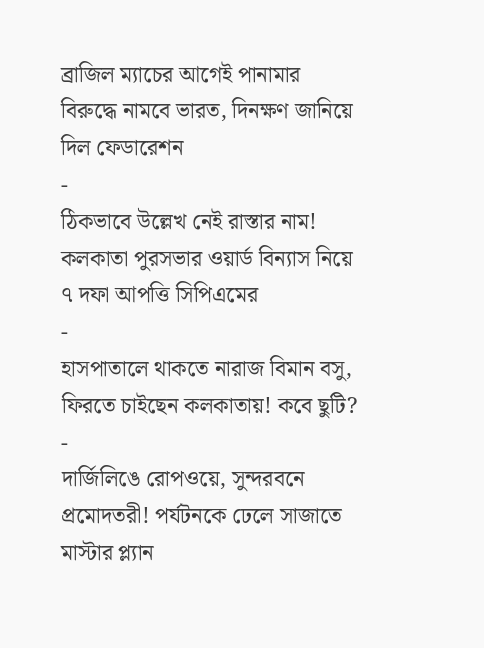ব্রাজিল ম্যাচের আগেই পানামার বিরুদ্ধে নামবে ভারত, দিনক্ষণ জানিয়ে দিল ফেডারেশন
-
ঠিকভাবে উল্লেখ নেই রাস্তার নাম! কলকাতা পুরসভার ওয়ার্ড বিন্যাস নিয়ে ৭ দফা আপত্তি সিপিএমের
-
হাসপাতালে থাকতে নারাজ বিমান বসু, ফিরতে চাইছেন কলকাতায়! কবে ছুটি?
-
দার্জিলিঙে রোপওয়ে, সুন্দরবনে প্রমোদতরী! পর্যটনকে ঢেলে সাজাতে মাস্টার প্ল্যান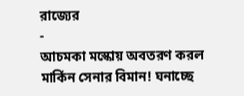রাজ্যের
-
আচমকা মস্কোয় অবতরণ করল মার্কিন সেনার বিমান! ঘনাচ্ছে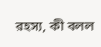রহস্য, কী বলল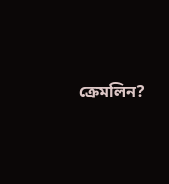ক্রেমলিন?